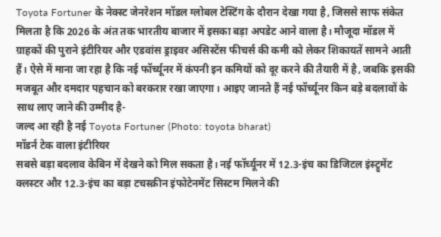Toyota Fortuner के नेक्स्ट जेनरेशन मॉडल ग्लोबल टेस्टिंग के दौरान देखा गया है, जिससे साफ संकेत मिलता है कि 2026 के अंत तक भारतीय बाजार में इसका बड़ा अपडेट आने वाला है। मौजूदा मॉडल में ग्राहकों की पुराने इंटीरियर और एडवांस ड्राइवर असिस्टेंस फीचर्स की कमी को लेकर शिकायतें सामने आती हैं। ऐसे में माना जा रहा है कि नई फॉर्च्यूनर में कंपनी इन कमियों को दूर करने की तैयारी में है, जबकि इसकी मजबूत और दमदार पहचान को बरकरार रखा जाएगा। आइए जानते हैं नई फॉर्च्यूनर किन बड़े बदलावों के साथ लाए जाने की उम्मीद है-
जल्द आ रही है नई Toyota Fortuner (Photo: toyota bharat)
मॉडर्न टेक वाला इंटीरियर
सबसे बड़ा बदलाव केबिन में देखने को मिल सकता है। नई फॉर्च्यूनर में 12.3-इंच का डिजिटल इंस्ट्रूमेंट क्लस्टर और 12.3-इंच का बड़ा टचस्क्रीन इंफोटेनमेंट सिस्टम मिलने की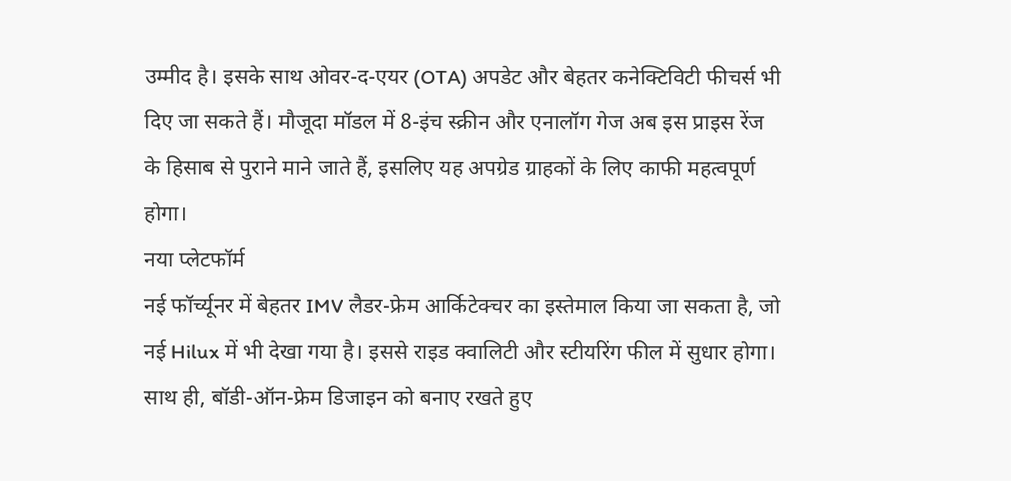उम्मीद है। इसके साथ ओवर-द-एयर (OTA) अपडेट और बेहतर कनेक्टिविटी फीचर्स भी दिए जा सकते हैं। मौजूदा मॉडल में 8-इंच स्क्रीन और एनालॉग गेज अब इस प्राइस रेंज के हिसाब से पुराने माने जाते हैं, इसलिए यह अपग्रेड ग्राहकों के लिए काफी महत्वपूर्ण होगा।
नया प्लेटफॉर्म
नई फॉर्च्यूनर में बेहतर IMV लैडर-फ्रेम आर्किटेक्चर का इस्तेमाल किया जा सकता है, जो नई Hilux में भी देखा गया है। इससे राइड क्वालिटी और स्टीयरिंग फील में सुधार होगा। साथ ही, बॉडी-ऑन-फ्रेम डिजाइन को बनाए रखते हुए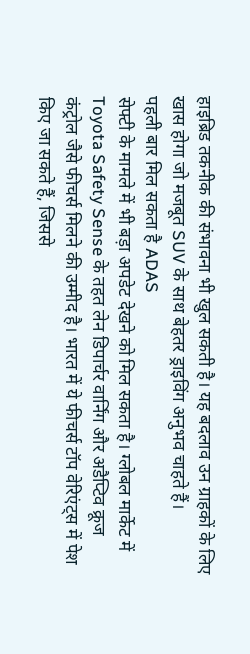हाइब्रिड तकनीक की संभावना भी खुल सकती है। यह बदलाव उन ग्राहकों के लिए खास होगा जो मजबूत SUV के साथ बेहतर ड्राइविंग अनुभव चाहते हैं।
पहली बार मिल सकता है ADAS
सेफ्टी के मामले में भी बड़ा अपडेट देखने को मिल सकता है। ग्लोबल मार्केट में Toyota Safety Sense के तहत लेन डिपार्चर वार्निंग और अडैप्टिव क्रूज कंट्रोल जैसे फीचर्स मिलने की उम्मीद है। भारत में ये फीचर्स टॉप वेरिएंट्स में पेश किए जा सकते हैं, जिससे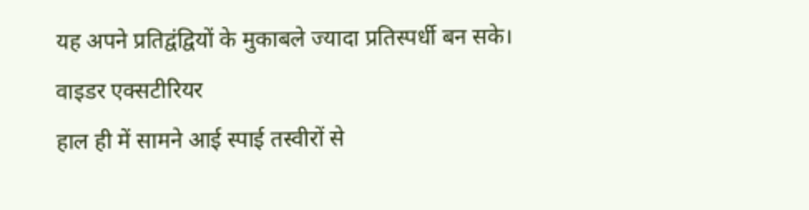यह अपने प्रतिद्वंद्वियों के मुकाबले ज्यादा प्रतिस्पर्धी बन सके।
वाइडर एक्सटीरियर
हाल ही में सामने आई स्पाई तस्वीरों से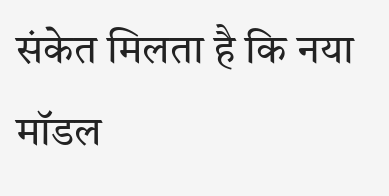संकेत मिलता है कि नया मॉडल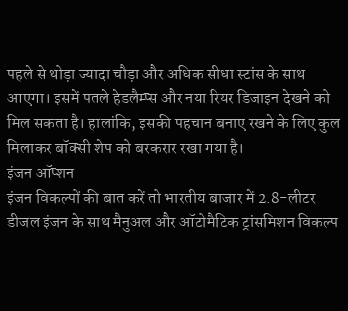पहले से थोड़ा ज्यादा चौड़ा और अधिक सीधा स्टांस के साथ आएगा। इसमें पतले हेडलैम्प्स और नया रियर डिजाइन देखने को मिल सकता है। हालांकि, इसकी पहचान बनाए रखने के लिए कुल मिलाकर बॉक्सी शेप को बरकरार रखा गया है।
इंजन ऑप्शन
इंजन विकल्पों की बात करें तो भारतीय बाजार में 2.8-लीटर डीजल इंजन के साथ मैनुअल और ऑटोमैटिक ट्रांसमिशन विकल्प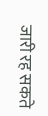जारी रह सकते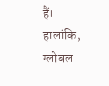हैं। हालांकि, ग्लोबल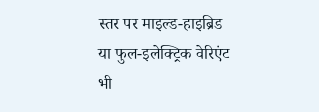स्तर पर माइल्ड-हाइब्रिड या फुल-इलेक्ट्रिक वेरिएंट भी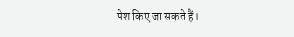पेश किए जा सकते हैं।